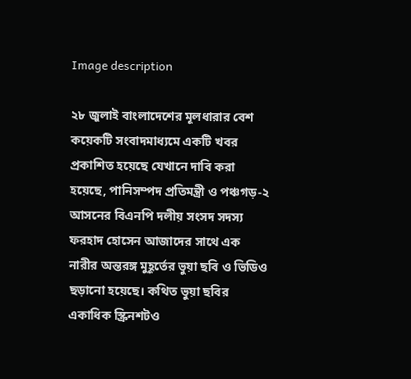Image description

২৮ জুলাই বাংলাদেশের মূলধারার বেশ কয়েকটি সংবাদমাধ্যমে একটি খবর প্রকাশিত হয়েছে যেখানে দাবি করা হয়েছে, পানিসম্পদ প্রতিমন্ত্রী ও পঞ্চগড়-২ আসনের বিএনপি দলীয় সংসদ সদস্য ফরহাদ হোসেন আজাদের সাথে এক নারীর অন্তরঙ্গ মুহূর্তের ভুয়া ছবি ও ভিডিও ছড়ানো হয়েছে। কথিত ভুয়া ছবির একাধিক স্ক্রিনশটও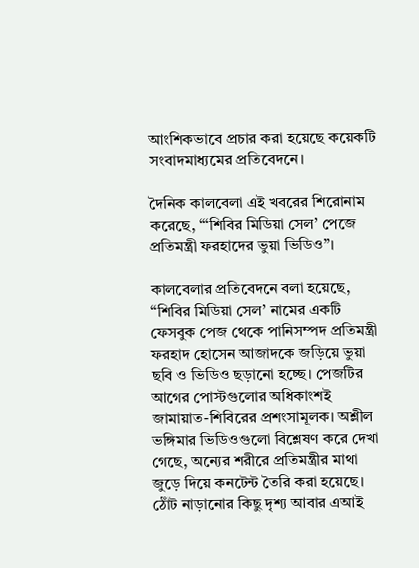আংশিকভাবে প্রচার করা হয়েছে কয়েকটি সংবাদমাধ্যমের প্রতিবেদনে।

দৈনিক কালবেলা এই খবরের শিরোনাম করেছে, “‘শিবির মিডিয়া সেল’ পেজে প্রতিমন্ত্রী ফরহাদের ভুয়া ভিডিও”।

কালবেলার প্রতিবেদনে বলা হয়েছে, “শিবির মিডিয়া সেল’ নামের একটি ফেসবুক পেজ থেকে পানিসম্পদ প্রতিমন্ত্রী ফরহাদ হোসেন আজাদকে জড়িয়ে ভুয়া ছবি ও ভিডিও ছড়ানো হচ্ছে। পেজটির আগের পোস্টগুলোর অধিকাংশই জামায়াত-শিবিরের প্রশংসামূলক। অশ্লীল ভঙ্গিমার ভিডিওগুলো বিশ্লেষণ করে দেখা গেছে, অন্যের শরীরে প্রতিমন্ত্রীর মাথা জুড়ে দিয়ে কনটেন্ট তৈরি করা হয়েছে। ঠোঁট নাড়ানোর কিছু দৃশ্য আবার এআই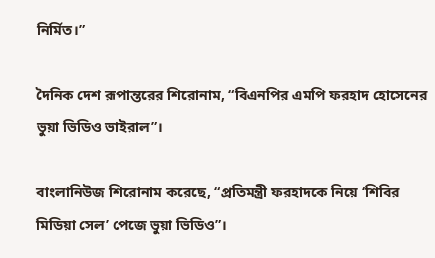নির্মিত।”

দৈনিক দেশ রূপান্তরের শিরোনাম, “বিএনপির এমপি ফরহাদ হোসেনের ভুয়া ভিডিও ভাইরাল”।

বাংলানিউজ শিরোনাম করেছে, “প্রতিমন্ত্রী ফরহাদকে নিয়ে ‘শিবির মিডিয়া সেল’ পেজে ভুয়া ভিডিও”।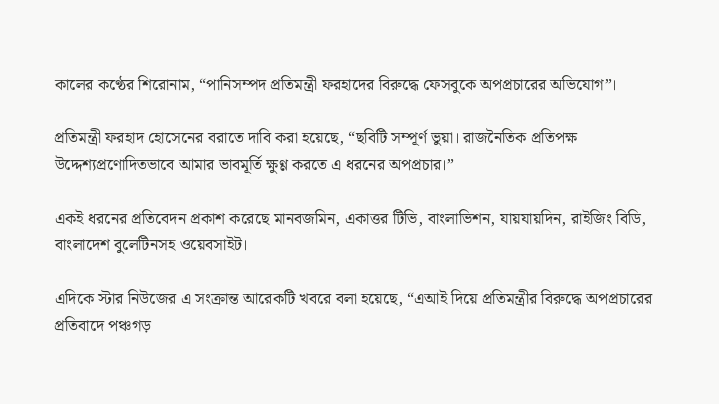কালের কণ্ঠের শিরোনাম, “পানিসম্পদ প্রতিমন্ত্রী ফরহাদের বিরুদ্ধে ফেসবুকে অপপ্রচারের অভিযোগ”।

প্রতিমন্ত্রী ফরহাদ হোসেনের বরাতে দাবি করা হয়েছে, “ছবিটি সম্পূর্ণ ভুয়া। রাজনৈতিক প্রতিপক্ষ উদ্দেশ্যপ্রণোদিতভাবে আমার ভাবমূর্তি ক্ষুণ্ণ করতে এ ধরনের অপপ্রচার।”

একই ধরনের প্রতিবেদন প্রকাশ করেছে মানবজমিন, একাত্তর টিভি, বাংলাভিশন, যায়যায়দিন, রাইজিং বিডি, বাংলাদেশ বুলেটিনসহ ওয়েবসাইট।

এদিকে স্টার নিউজের এ সংক্রান্ত আরেকটি খবরে বলা হয়েছে, “এআই দিয়ে প্রতিমন্ত্রীর বিরুদ্ধে অপপ্রচারের প্রতিবাদে পঞ্চগড়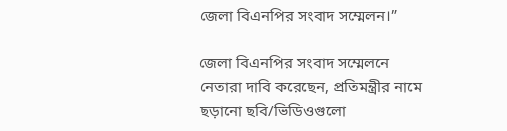জেলা বিএনপির সংবাদ সম্মেলন।”

জেলা বিএনপির সংবাদ সম্মেলনে নেতারা দাবি করেছেন, প্রতিমন্ত্রীর নামে ছড়ানো ছবি/ভিডিওগুলো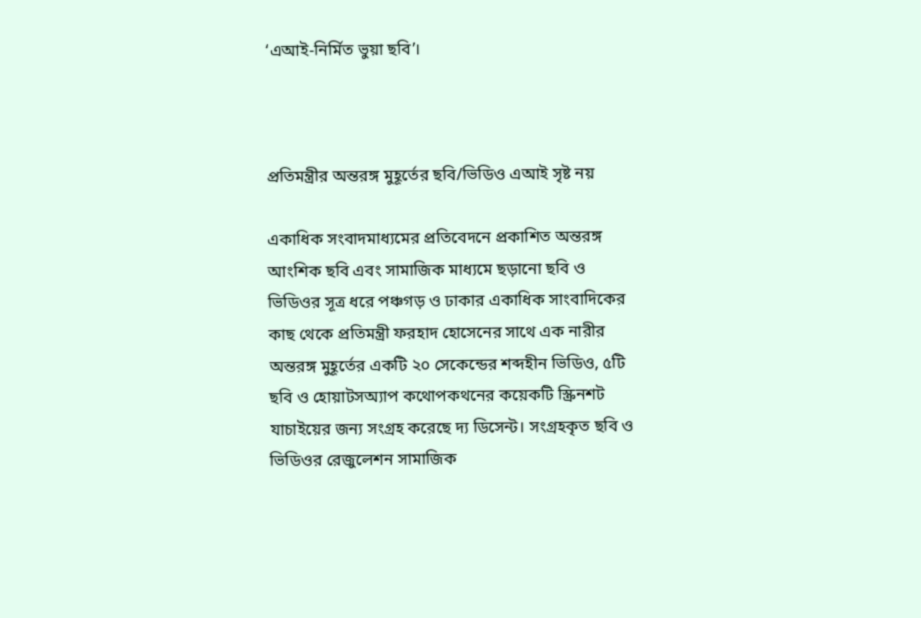‘এআই-নির্মিত ভুয়া ছবি’।



প্রতিমন্ত্রীর অন্তরঙ্গ মুহূর্তের ছবি/ভিডিও এআই সৃষ্ট নয়

একাধিক সংবাদমাধ্যমের প্রতিবেদনে প্রকাশিত অন্তরঙ্গ আংশিক ছবি এবং সামাজিক মাধ্যমে ছড়ানো ছবি ও ভিডিওর সূত্র ধরে পঞ্চগড় ও ঢাকার একাধিক সাংবাদিকের কাছ থেকে প্রতিমন্ত্রী ফরহাদ হোসেনের সাথে এক নারীর অন্তরঙ্গ মুহূর্তের একটি ২০ সেকেন্ডের শব্দহীন ভিডিও, ৫টি ছবি ও হোয়াটসঅ্যাপ কথোপকথনের কয়েকটি স্ক্রিনশট যাচাইয়ের জন্য সংগ্রহ করেছে দ্য ডিসেন্ট। সংগ্রহকৃত ছবি ও ভিডিওর রেজুলেশন সামাজিক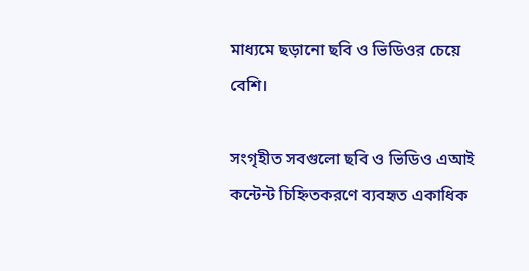মাধ্যমে ছড়ানো ছবি ও ভিডিওর চেয়ে বেশি।

সংগৃহীত সবগুলো ছবি ও ভিডিও এআই কন্টেন্ট চিহ্নিতকরণে ব্যবহৃত একাধিক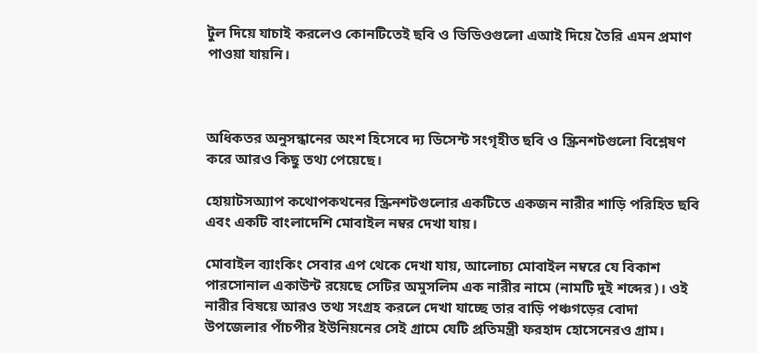টুল দিয়ে যাচাই করলেও কোনটিতেই ছবি ও ভিডিওগুলো এআই দিয়ে তৈরি এমন প্রমাণ পাওয়া যায়নি।



অধিকতর অনুসন্ধানের অংশ হিসেবে দ্য ডিসেন্ট সংগৃহীত ছবি ও স্ক্রিনশটগুলো বিশ্লেষণ করে আরও কিছু তথ্য পেয়েছে।

হোয়াটসঅ্যাপ কথোপকথনের স্ক্রিনশটগুলোর একটিতে একজন নারীর শাড়ি পরিহিত ছবি এবং একটি বাংলাদেশি মোবাইল নম্বর দেখা যায়।

মোবাইল ব্যাংকিং সেবার এপ থেকে দেখা যায়, আলোচ্য মোবাইল নম্বরে যে বিকাশ পারসোনাল একাউন্ট রয়েছে সেটির অমুসলিম এক নারীর নামে (নামটি দুই শব্দের)। ওই নারীর বিষয়ে আরও তথ্য সংগ্রহ করলে দেখা যাচ্ছে তার বাড়ি পঞ্চগড়ের বোদা উপজেলার পাঁচপীর ইউনিয়নের সেই গ্রামে যেটি প্রতিমন্ত্রী ফরহাদ হোসেনেরও গ্রাম।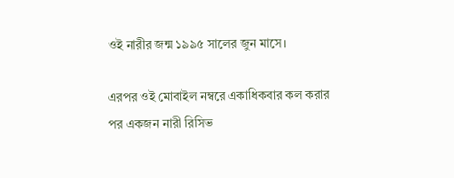ওই নারীর জন্ম ১৯৯৫ সালের জুন মাসে।

এরপর ওই মোবাইল নম্বরে একাধিকবার কল করার পর একজন নারী রিসিভ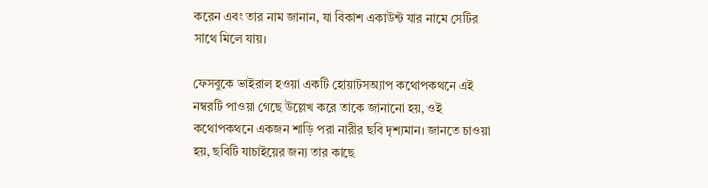করেন এবং তার নাম জানান, যা বিকাশ একাউন্ট যার নামে সেটির সাথে মিলে যায়।

ফেসবুকে ভাইরাল হওয়া একটি হোয়াটসঅ্যাপ কথোপকথনে এই নম্বরটি পাওয়া গেছে উল্লেখ করে তাকে জানানো হয়, ওই কথোপকথনে একজন শাড়ি পরা নারীর ছবি দৃশ্যমান। জানতে চাওয়া হয়, ছবিটি যাচাইয়ের জন্য তার কাছে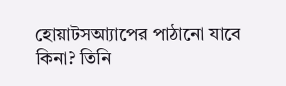হোয়াটসআ্যাপের পাঠানো যাবে কিনা? তিনি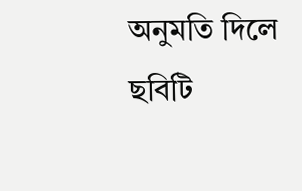অনুমতি দিলে ছবিটি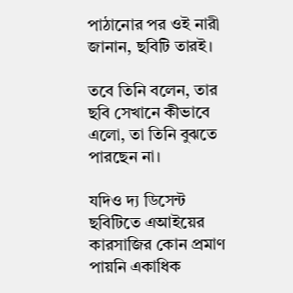পাঠানোর পর ওই নারী জানান, ছবিটি তারই।

তবে তিনি বলেন, তার ছবি সেখানে কীভাবে এলো, তা তিনি বুঝতে পারছেন না।

যদিও দ্য ডিসেন্ট ছবিটিতে এআইয়ের কারসাজির কোন প্রমাণ পায়নি একাধিক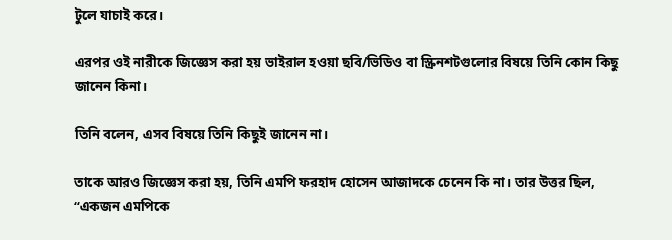টুলে যাচাই করে।

এরপর ওই নারীকে জিজ্ঞেস করা হয় ভাইরাল হওয়া ছবি/ভিডিও বা স্ক্রিনশটগুলোর বিষয়ে তিনি কোন কিছু জানেন কিনা।

তিনি বলেন, এসব বিষয়ে তিনি কিছুই জানেন না।

তাকে আরও জিজ্ঞেস করা হয়, তিনি এমপি ফরহাদ হোসেন আজাদকে চেনেন কি না। তার উত্তর ছিল,  “একজন এমপিকে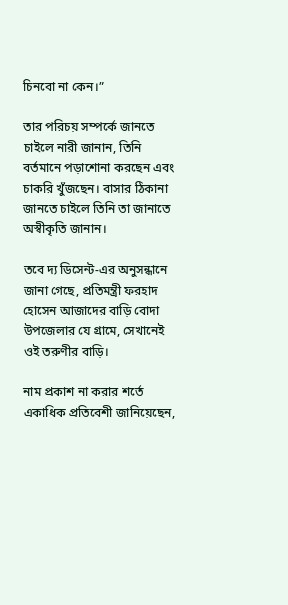চিনবো না কেন।”

তার পরিচয় সম্পর্কে জানতে চাইলে নারী জানান, তিনি বর্তমানে পড়াশোনা করছেন এবং চাকরি খুঁজছেন। বাসার ঠিকানা জানতে চাইলে তিনি তা জানাতে অস্বীকৃতি জানান।

তবে দ্য ডিসেন্ট-এর অনুসন্ধানে জানা গেছে, প্রতিমন্ত্রী ফরহাদ হোসেন আজাদের বাড়ি বোদা উপজেলার যে গ্রামে, সেখানেই ওই তরুণীর বাড়ি।

নাম প্রকাশ না করার শর্তে একাধিক প্রতিবেশী জানিয়েছেন,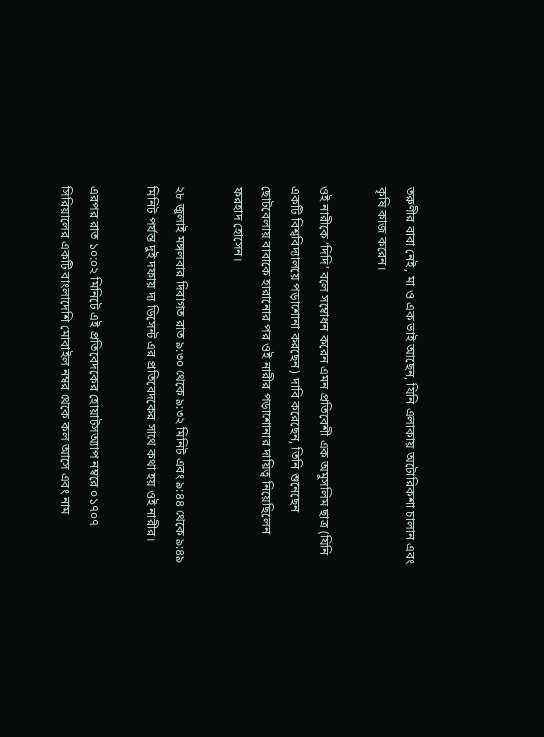তরুণীর বাবা নেই, মা ও এক ভাই আছেন, যিনি এলাকায় অটোরিকশা চালান এবং কৃষি কাজ করেন।

ওই নারীকে ‘দিদি’ বলে সম্বোধন করেন এমন প্রতিবেশী এক অমুসলিম ছাত্র (যিনি একটি বিশ্ববিদ্যালয়ে পড়াশোনা করছেন) দাবি করেছেন, তিনি শুনেছেন ছোটবেলায় বাবাকে হারানোর পর ওই নারীর পড়াশোনার দায়িত্ব নিয়েছিলেন ফরহাদ হোসেন।

২৮ জুলাই মঙ্গলবার দিবাগত রাত ৯:৩০ থেকে ৯:৩২ মিনিট এবং ৯:৪৪ থেকে ৯:৪৯ মিনিট পর্যন্ত দুই দফায় দ্য ডিসেন্ট এর প্রতিবেদকের সাথে কথা হয় ওই নারীর।

এরপর রাত ১০:০২ মিনিটে এই প্রতিবেদকের হোয়াটসঅ্যাপ নম্বরে ০১৭০৭ সিরিয়ালের একটি বাংলাদেশি মোবাইল নম্বর থেকে কল আসে এবং নাম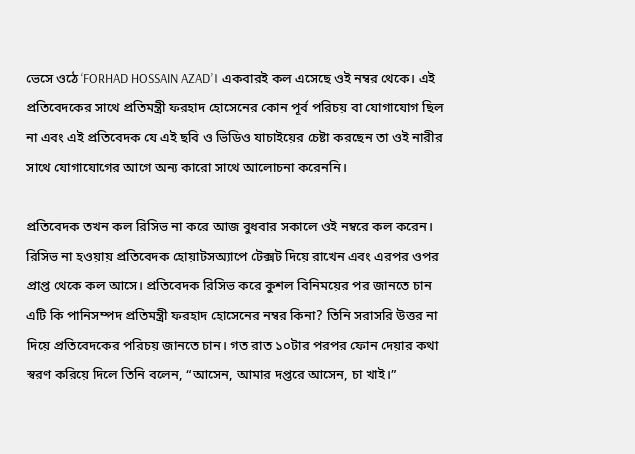ভেসে ওঠে ‘FORHAD HOSSAIN AZAD’। একবারই কল এসেছে ওই নম্বর থেকে। এই প্রতিবেদকের সাথে প্রতিমন্ত্রী ফরহাদ হোসেনের কোন পূর্ব পরিচয় বা যোগাযোগ ছিল না এবং এই প্রতিবেদক যে এই ছবি ও ভিডিও যাচাইয়ের চেষ্টা করছেন তা ওই নারীর সাথে যোগাযোগের আগে অন্য কারো সাথে আলোচনা করেননি।

প্রতিবেদক তখন কল রিসিভ না করে আজ বুধবার সকালে ওই নম্বরে কল করেন। রিসিভ না হওয়ায় প্রতিবেদক হোয়াটসঅ্যাপে টেক্সট দিয়ে রাখেন এবং এরপর ওপর প্রাপ্ত থেকে কল আসে। প্রতিবেদক রিসিভ করে কুশল বিনিময়ের পর জানতে চান এটি কি পানিসম্পদ প্রতিমন্ত্রী ফরহাদ হোসেনের নম্বর কিনা? তিনি সরাসরি উত্তর না দিয়ে প্রতিবেদকের পরিচয় জানতে চান। গত রাত ১০টার পরপর ফোন দেয়ার কথা স্বরণ করিয়ে দিলে তিনি বলেন, “আসেন, আমার দপ্তরে আসেন, চা খাই।”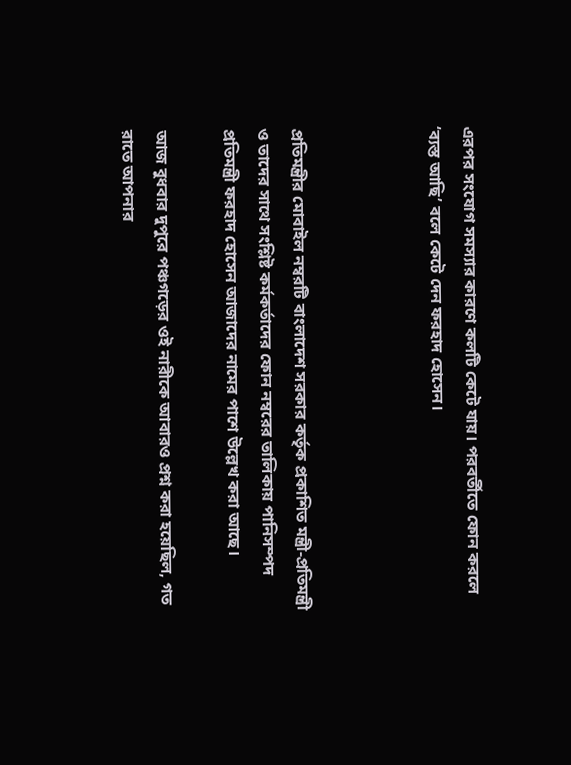এরপর সংযোগ সমস্যার কারণে কলটি কেটে যায়। পরবর্তীতে ফোন করলে ‘ব্যস্ত আছি’ বলে কেটে দেন ফরহাদ হোসেন।



প্রতিমন্ত্রীর মোবাইল নম্বরটি বাংলাদেশ সরকার কর্তৃক প্রকাশিত মন্ত্রী-প্রতিমন্ত্রী ও তাদের সাথে সংশ্লিষ্ট কর্মকর্তাদের ফোন নম্বরের তালিকায় পানিসম্পদ প্রতিমন্ত্রী ফরহাদ হোসেন আজাদের নামের পাশে উল্লেখ করা আছে।

আজ বুধবার দুপুরে পঞ্চগড়ের ওই নারীকে আবারও প্রশ্ন করা হয়েছিল, গত রাতে আপনার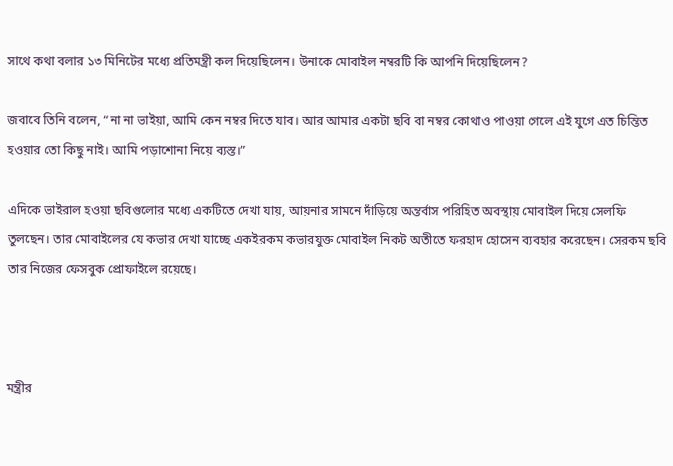সাথে কথা বলার ১৩ মিনিটের মধ্যে প্রতিমন্ত্রী কল দিয়েছিলেন। উনাকে মোবাইল নম্বরটি কি আপনি দিয়েছিলেন?

জবাবে তিনি বলেন, “না না ভাইয়া, আমি কেন নম্বর দিতে যাব। আর আমার একটা ছবি বা নম্বর কোথাও পাওয়া গেলে এই যুগে এত চিন্তিত হওয়ার তো কিছু নাই। আমি পড়াশোনা নিয়ে ব্যস্ত।”

এদিকে ভাইরাল হওয়া ছবিগুলোর মধ্যে একটিতে দেখা যায়, আয়নার সামনে দাঁড়িয়ে অন্তর্বাস পরিহিত অবস্থায় মোবাইল দিয়ে সেলফি তুলছেন। তার মোবাইলের যে কভার দেখা যাচ্ছে একইরকম কভারযুক্ত মোবাইল নিকট অতীতে ফরহাদ হোসেন ব্যবহার করেছেন। সেরকম ছবি তার নিজের ফেসবুক প্রোফাইলে রয়েছে।



মন্ত্রীর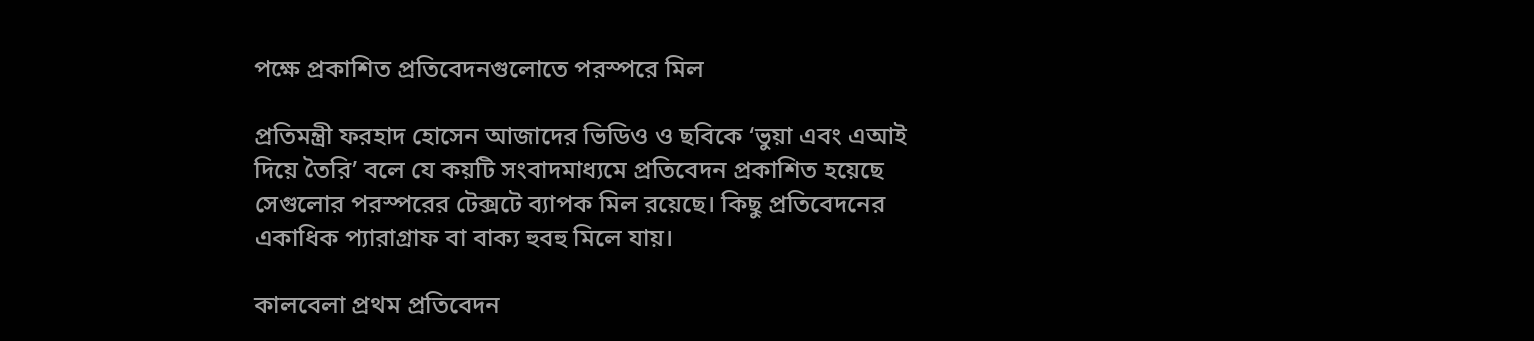পক্ষে প্রকাশিত প্রতিবেদনগুলোতে পরস্পরে মিল

প্রতিমন্ত্রী ফরহাদ হোসেন আজাদের ভিডিও ও ছবিকে ‘ভুয়া এবং এআই দিয়ে তৈরি’ বলে যে কয়টি সংবাদমাধ্যমে প্রতিবেদন প্রকাশিত হয়েছে সেগুলোর পরস্পরের টেক্সটে ব্যাপক মিল রয়েছে। কিছু প্রতিবেদনের একাধিক প্যারাগ্রাফ বা বাক্য হুবহু মিলে যায়।

কালবেলা প্রথম প্রতিবেদন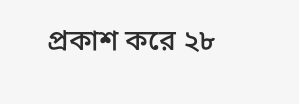প্রকাশ করে ২৮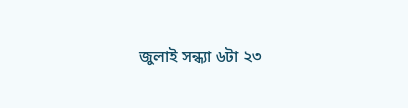জুলাই সন্ধ্যা ৬টা ২৩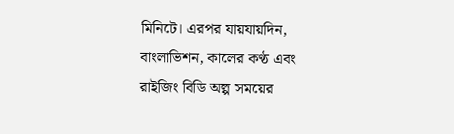মিনিটে। এরপর যায়যায়দিন, বাংলাভিশন, কালের কণ্ঠ এবং রাইজিং বিডি অল্প সময়ের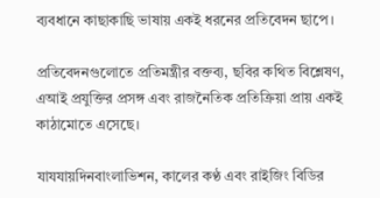ব্যবধানে কাছাকাছি ভাষায় একই ধরনের প্রতিবেদন ছাপে।

প্রতিবেদনগুলোতে প্রতিমন্ত্রীর বক্তব্য, ছবির কথিত বিশ্লেষণ, এআই প্রযুক্তির প্রসঙ্গ এবং রাজনৈতিক প্রতিক্রিয়া প্রায় একই কাঠামোতে এসেছে।

যাযযায়দিনবাংলাভিশন, কালের কণ্ঠ এবং রাইজিং বিডির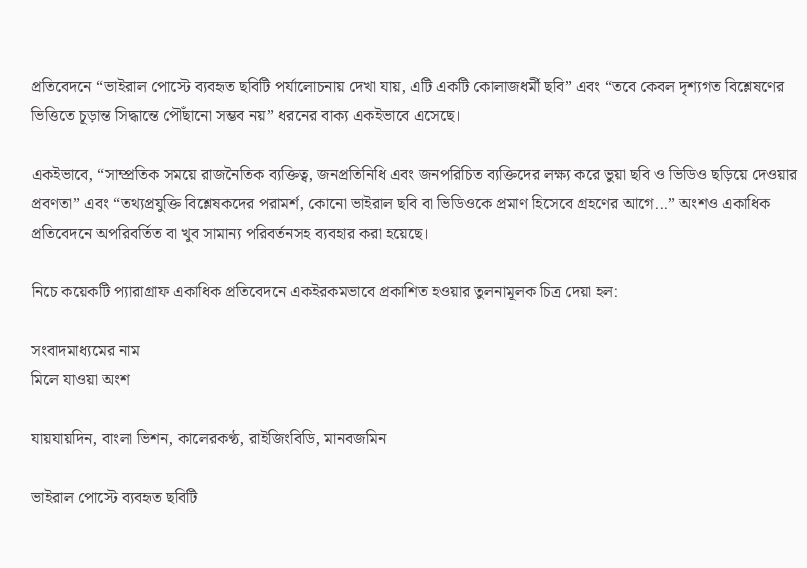প্রতিবেদনে “ভাইরাল পোস্টে ব্যবহৃত ছবিটি পর্যালোচনায় দেখা যায়, এটি একটি কোলাজধর্মী ছবি” এবং “তবে কেবল দৃশ্যগত বিশ্লেষণের ভিত্তিতে চূড়ান্ত সিদ্ধান্তে পৌঁছানো সম্ভব নয়” ধরনের বাক্য একইভাবে এসেছে।

একইভাবে, “সাম্প্রতিক সময়ে রাজনৈতিক ব্যক্তিত্ব, জনপ্রতিনিধি এবং জনপরিচিত ব্যক্তিদের লক্ষ্য করে ভুয়া ছবি ও ভিডিও ছড়িয়ে দেওয়ার প্রবণতা” এবং “তথ্যপ্রযুক্তি বিশ্লেষকদের পরামর্শ, কোনো ভাইরাল ছবি বা ভিডিওকে প্রমাণ হিসেবে গ্রহণের আগে...” অংশও একাধিক প্রতিবেদনে অপরিবর্তিত বা খুব সামান্য পরিবর্তনসহ ব্যবহার করা হয়েছে।

নিচে কয়েকটি প্যারাগ্রাফ একাধিক প্রতিবেদনে একইরকমভাবে প্রকাশিত হওয়ার তুলনামূলক চিত্র দেয়া হল:

সংবাদমাধ্যমের নাম
মিলে যাওয়া অংশ

যায়যায়দিন, বাংলা ভিশন, কালেরকণ্ঠ, রাইজিংবিডি, মানবজমিন

ভাইরাল পোস্টে ব্যবহৃত ছবিটি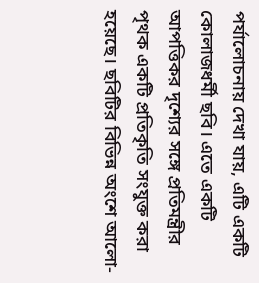পর্যালোচনায় দেখা যায়, এটি একটি কোলাজধর্মী ছবি। এতে একটি আপত্তিকর দৃশ্যের সঙ্গে প্রতিমন্ত্রীর পৃথক একটি প্রতিকৃতি সংযুক্ত করা হয়েছে। ছবিটির বিভিন্ন অংশে আলো-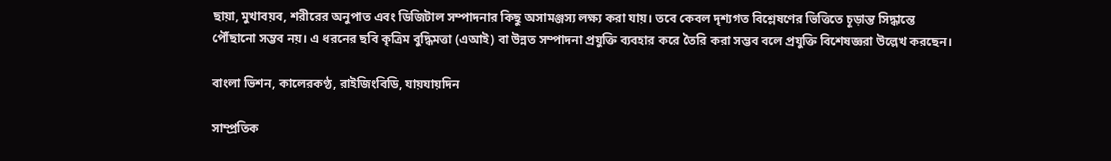ছায়া, মুখাবয়ব, শরীরের অনুপাত এবং ডিজিটাল সম্পাদনার কিছু অসামঞ্জস্য লক্ষ্য করা যায়। তবে কেবল দৃশ্যগত বিশ্লেষণের ভিত্তিতে চূড়ান্ত সিদ্ধান্তে পৌঁছানো সম্ভব নয়। এ ধরনের ছবি কৃত্রিম বুদ্ধিমত্তা (এআই) বা উন্নত সম্পাদনা প্রযুক্তি ব্যবহার করে তৈরি করা সম্ভব বলে প্রযুক্তি বিশেষজ্ঞরা উল্লেখ করছেন।

বাংলা ভিশন, কালেরকণ্ঠ, রাইজিংবিডি, যায়যায়দিন

সাম্প্রতিক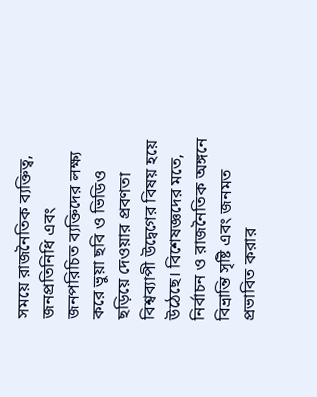সময়ে রাজনৈতিক ব্যক্তিত্ব, জনপ্রতিনিধি এবং জনপরিচিত ব্যক্তিদের লক্ষ্য করে ভুয়া ছবি ও ভিডিও ছড়িয়ে দেওয়ার প্রবণতা বিশ্বব্যাপী উদ্বেগের বিষয় হয়ে উঠেছে। বিশেষজ্ঞদের মতে, নির্বাচন ও রাজনৈতিক অঙ্গনে বিভ্রান্তি সৃষ্টি এবং জনমত প্রভাবিত করার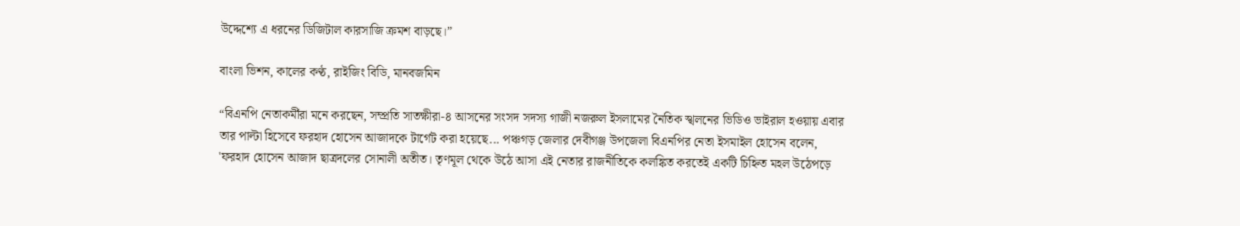উদ্দেশ্যে এ ধরনের ডিজিটাল কারসাজি ক্রমশ বাড়ছে।”

বাংলা ভিশন, কালের কণ্ঠ, রাইজিং বিডি, মানবজমিন

“বিএনপি নেতাকর্মীরা মনে করছেন, সম্প্রতি সাতক্ষীরা-৪ আসনের সংসদ সদস্য গাজী নজরুল ইসলামের নৈতিক স্খলনের ভিডিও ভাইরাল হওয়ায় এবার তার পাল্টা হিসেবে ফরহাদ হোসেন আজাদকে টার্গেট করা হয়েছে... পঞ্চগড় জেলার দেবীগঞ্জ উপজেলা বিএনপির নেতা ইসমাইল হোসেন বলেন, 'ফরহাদ হোসেন আজাদ ছাত্রদলের সোনালী অতীত। তৃণমূল থেকে উঠে আসা এই নেতার রাজনীতিকে কলঙ্কিত করতেই একটি চিহ্নিত মহল উঠেপড়ে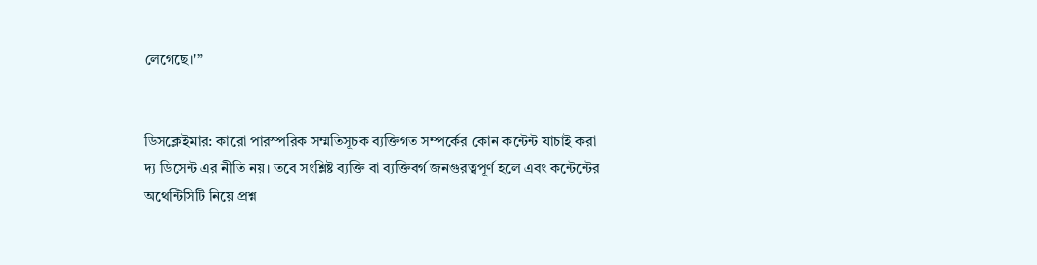লেগেছে।'”


ডিসক্লেইমার: কারো পারস্পরিক সম্মতিসূচক ব্যক্তিগত সম্পর্কের কোন কন্টেন্ট যাচাই করা দ্য ডিসেন্ট এর নীতি নয়। তবে সংশ্লিষ্ট ব্যক্তি বা ব্যক্তিবর্গ জনগুরত্বপূর্ণ হলে এবং কন্টেন্টের অথেন্টিসিটি নিয়ে প্রশ্ন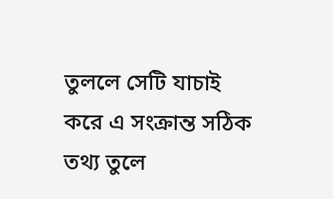তুললে সেটি যাচাই করে এ সংক্রান্ত সঠিক তথ্য তুলে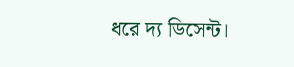ধরে দ্য ডিসেন্ট।